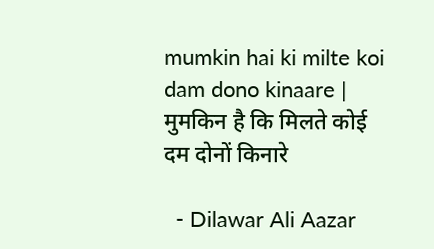mumkin hai ki milte koi dam dono kinaare | मुमकिन है कि मिलते कोई दम दोनों किनारे

  - Dilawar Ali Aazar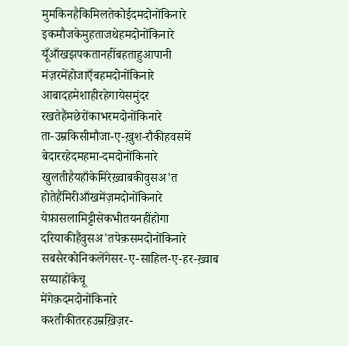मुमकिनहैकिमिलतेकोईदमदोनोंकिनारे
इकमौजकेमुहताजथेहमदोनोंकिनारे
यूँआँखझपकतानहींबहताहुआपानी
मंज़रमेंहोजाएँबहमदोनोंकिनारे
आबादहमेशाहीरहेगायेसमुंदर
रखतेहैंमछेरोंकाभरमदोनोंकिनारे
ता-उम्रकिसीमौजा-ए-ख़ुश-रौकीहवसमें
बेदाररहेदमहमा-दमदोनोंकिनारे
खुलतीहैयहाँकेमिरेख़्वाबकीवुसअ'त
होतेहैंमिरीआँखमेंज़मदोनोंकिनारे
येफ़ासलामिट्टीसेकभीतयनहींहोगा
दरियाकीहैंवुसअ'तपेक़समदोनोंकिनारे
सबसैरकोनिकलेंगेसर-ए-साहिल-ए-हर-ख़्वाब
सय्याहोंकेचू
मेंगेक़दमदोनोंकिनारे
कश्तीकीतरहउम्रख़िज़र-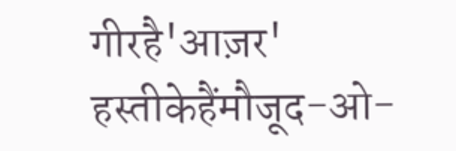गीरहै'आज़र'
हस्तीकेहैंमौजूद-ओ-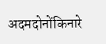अदमदोनोंकिनारे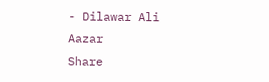- Dilawar Ali Aazar
Share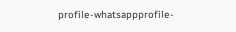profile-whatsappprofile-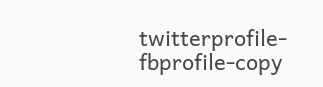twitterprofile-fbprofile-copy